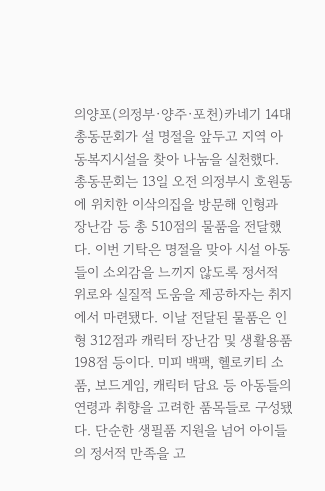의양포(의정부·양주·포천)카네기 14대 총동문회가 설 명절을 앞두고 지역 아동복지시설을 찾아 나눔을 실천했다. 총동문회는 13일 오전 의정부시 호원동에 위치한 이삭의집을 방문해 인형과 장난감 등 총 510점의 물품을 전달했다. 이번 기탁은 명절을 맞아 시설 아동들이 소외감을 느끼지 않도록 정서적 위로와 실질적 도움을 제공하자는 취지에서 마련됐다. 이날 전달된 물품은 인형 312점과 캐릭터 장난감 및 생활용품 198점 등이다. 미피 백팩, 헬로키티 소품, 보드게임, 캐릭터 담요 등 아동들의 연령과 취향을 고려한 품목들로 구성됐다. 단순한 생필품 지원을 넘어 아이들의 정서적 만족을 고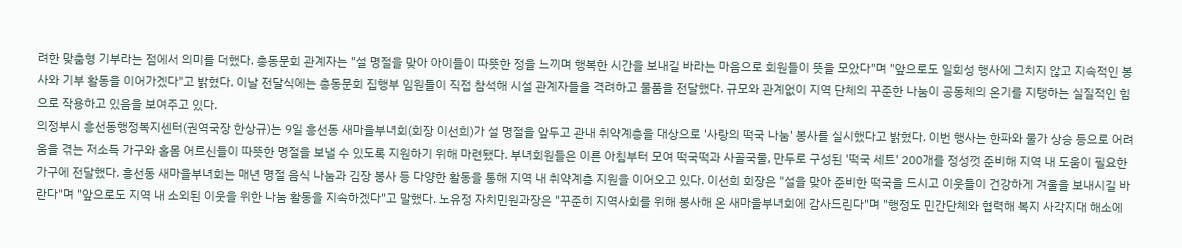려한 맞춤형 기부라는 점에서 의미를 더했다. 총동문회 관계자는 "설 명절을 맞아 아이들이 따뜻한 정을 느끼며 행복한 시간을 보내길 바라는 마음으로 회원들이 뜻을 모았다"며 "앞으로도 일회성 행사에 그치지 않고 지속적인 봉사와 기부 활동을 이어가겠다"고 밝혔다. 이날 전달식에는 총동문회 집행부 임원들이 직접 참석해 시설 관계자들을 격려하고 물품을 전달했다. 규모와 관계없이 지역 단체의 꾸준한 나눔이 공동체의 온기를 지탱하는 실질적인 힘으로 작용하고 있음을 보여주고 있다.
의정부시 흥선동행정복지센터(권역국장 한상규)는 9일 흥선동 새마을부녀회(회장 이선희)가 설 명절을 앞두고 관내 취약계층을 대상으로 '사랑의 떡국 나눔' 봉사를 실시했다고 밝혔다. 이번 행사는 한파와 물가 상승 등으로 어려움을 겪는 저소득 가구와 홀몸 어르신들이 따뜻한 명절을 보낼 수 있도록 지원하기 위해 마련됐다. 부녀회원들은 이른 아침부터 모여 떡국떡과 사골국물, 만두로 구성된 '떡국 세트' 200개를 정성껏 준비해 지역 내 도움이 필요한 가구에 전달했다. 흥선동 새마을부녀회는 매년 명절 음식 나눔과 김장 봉사 등 다양한 활동을 통해 지역 내 취약계층 지원을 이어오고 있다. 이선희 회장은 "설을 맞아 준비한 떡국을 드시고 이웃들이 건강하게 겨울을 보내시길 바란다"며 "앞으로도 지역 내 소외된 이웃을 위한 나눔 활동을 지속하겠다"고 말했다. 노유정 자치민원과장은 "꾸준히 지역사회를 위해 봉사해 온 새마을부녀회에 감사드린다"며 "행정도 민간단체와 협력해 복지 사각지대 해소에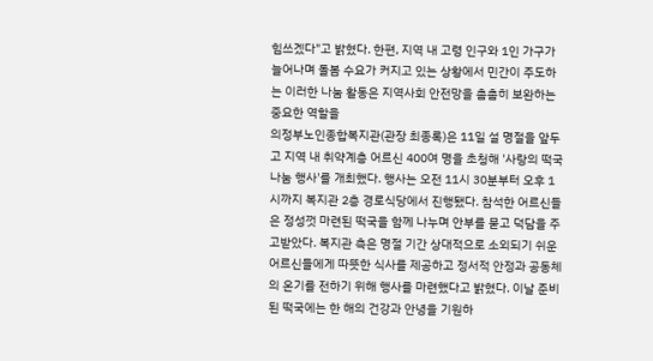힘쓰겠다"고 밝혔다. 한편, 지역 내 고령 인구와 1인 가구가 늘어나며 돌봄 수요가 커지고 있는 상황에서 민간이 주도하는 이러한 나눔 활동은 지역사회 안전망을 촘촘히 보완하는 중요한 역할을
의정부노인종합복지관(관장 최종록)은 11일 설 명절을 앞두고 지역 내 취약계층 어르신 400여 명을 초청해 '사랑의 떡국 나눔 행사'를 개최했다. 행사는 오전 11시 30분부터 오후 1시까지 복지관 2층 경로식당에서 진행됐다. 참석한 어르신들은 정성껏 마련된 떡국을 함께 나누며 안부를 묻고 덕담을 주고받았다. 복지관 측은 명절 기간 상대적으로 소외되기 쉬운 어르신들에게 따뜻한 식사를 제공하고 정서적 안정과 공동체의 온기를 전하기 위해 행사를 마련했다고 밝혔다. 이날 준비된 떡국에는 한 해의 건강과 안녕을 기원하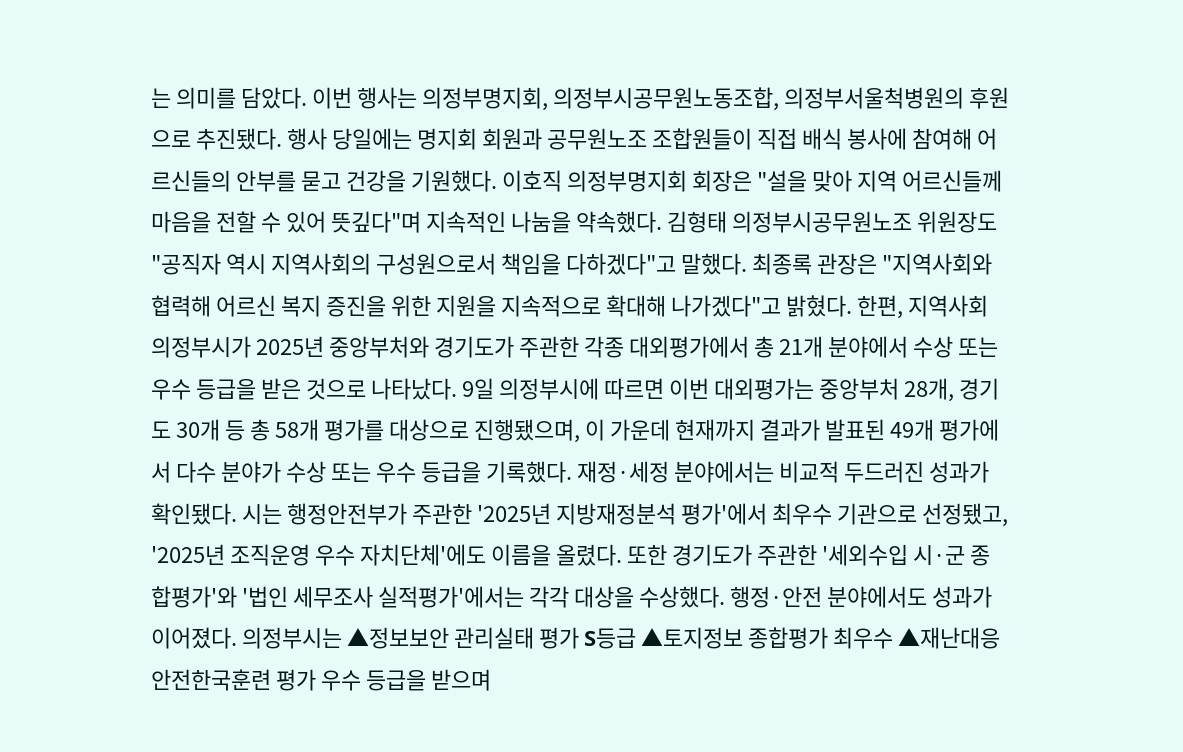는 의미를 담았다. 이번 행사는 의정부명지회, 의정부시공무원노동조합, 의정부서울척병원의 후원으로 추진됐다. 행사 당일에는 명지회 회원과 공무원노조 조합원들이 직접 배식 봉사에 참여해 어르신들의 안부를 묻고 건강을 기원했다. 이호직 의정부명지회 회장은 "설을 맞아 지역 어르신들께 마음을 전할 수 있어 뜻깊다"며 지속적인 나눔을 약속했다. 김형태 의정부시공무원노조 위원장도 "공직자 역시 지역사회의 구성원으로서 책임을 다하겠다"고 말했다. 최종록 관장은 "지역사회와 협력해 어르신 복지 증진을 위한 지원을 지속적으로 확대해 나가겠다"고 밝혔다. 한편, 지역사회
의정부시가 2025년 중앙부처와 경기도가 주관한 각종 대외평가에서 총 21개 분야에서 수상 또는 우수 등급을 받은 것으로 나타났다. 9일 의정부시에 따르면 이번 대외평가는 중앙부처 28개, 경기도 30개 등 총 58개 평가를 대상으로 진행됐으며, 이 가운데 현재까지 결과가 발표된 49개 평가에서 다수 분야가 수상 또는 우수 등급을 기록했다. 재정·세정 분야에서는 비교적 두드러진 성과가 확인됐다. 시는 행정안전부가 주관한 '2025년 지방재정분석 평가'에서 최우수 기관으로 선정됐고, '2025년 조직운영 우수 자치단체'에도 이름을 올렸다. 또한 경기도가 주관한 '세외수입 시·군 종합평가'와 '법인 세무조사 실적평가'에서는 각각 대상을 수상했다. 행정·안전 분야에서도 성과가 이어졌다. 의정부시는 ▲정보보안 관리실태 평가 S등급 ▲토지정보 종합평가 최우수 ▲재난대응 안전한국훈련 평가 우수 등급을 받으며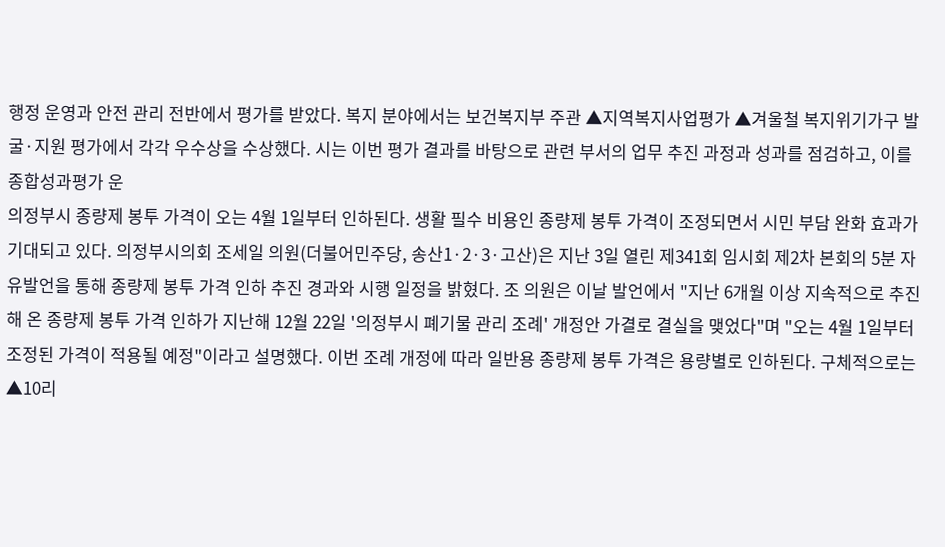행정 운영과 안전 관리 전반에서 평가를 받았다. 복지 분야에서는 보건복지부 주관 ▲지역복지사업평가 ▲겨울철 복지위기가구 발굴·지원 평가에서 각각 우수상을 수상했다. 시는 이번 평가 결과를 바탕으로 관련 부서의 업무 추진 과정과 성과를 점검하고, 이를 종합성과평가 운
의정부시 종량제 봉투 가격이 오는 4월 1일부터 인하된다. 생활 필수 비용인 종량제 봉투 가격이 조정되면서 시민 부담 완화 효과가 기대되고 있다. 의정부시의회 조세일 의원(더불어민주당, 송산1·2·3·고산)은 지난 3일 열린 제341회 임시회 제2차 본회의 5분 자유발언을 통해 종량제 봉투 가격 인하 추진 경과와 시행 일정을 밝혔다. 조 의원은 이날 발언에서 "지난 6개월 이상 지속적으로 추진해 온 종량제 봉투 가격 인하가 지난해 12월 22일 '의정부시 폐기물 관리 조례' 개정안 가결로 결실을 맺었다"며 "오는 4월 1일부터 조정된 가격이 적용될 예정"이라고 설명했다. 이번 조례 개정에 따라 일반용 종량제 봉투 가격은 용량별로 인하된다. 구체적으로는 ▲10리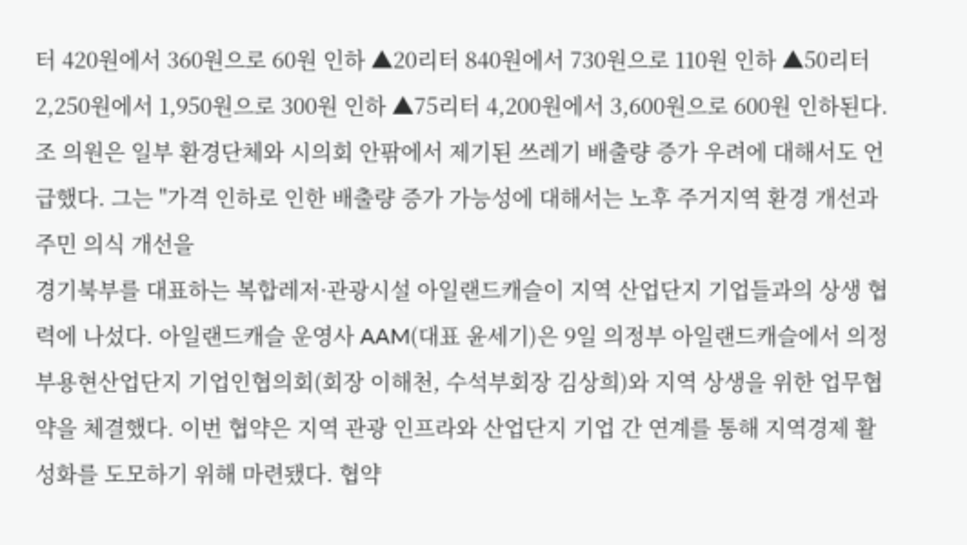터 420원에서 360원으로 60원 인하 ▲20리터 840원에서 730원으로 110원 인하 ▲50리터 2,250원에서 1,950원으로 300원 인하 ▲75리터 4,200원에서 3,600원으로 600원 인하된다. 조 의원은 일부 환경단체와 시의회 안팎에서 제기된 쓰레기 배출량 증가 우려에 대해서도 언급했다. 그는 "가격 인하로 인한 배출량 증가 가능성에 대해서는 노후 주거지역 환경 개선과 주민 의식 개선을
경기북부를 대표하는 복합레저·관광시설 아일랜드캐슬이 지역 산업단지 기업들과의 상생 협력에 나섰다. 아일랜드캐슬 운영사 AAM(대표 윤세기)은 9일 의정부 아일랜드캐슬에서 의정부용현산업단지 기업인협의회(회장 이해천, 수석부회장 김상희)와 지역 상생을 위한 업무협약을 체결했다. 이번 협약은 지역 관광 인프라와 산업단지 기업 간 연계를 통해 지역경제 활성화를 도모하기 위해 마련됐다. 협약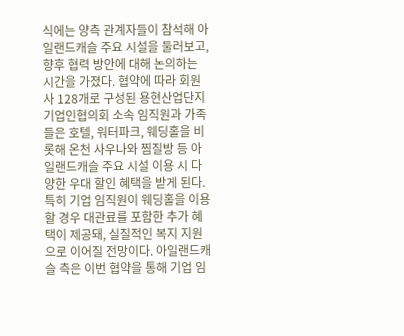식에는 양측 관계자들이 참석해 아일랜드캐슬 주요 시설을 둘러보고, 향후 협력 방안에 대해 논의하는 시간을 가졌다. 협약에 따라 회원사 128개로 구성된 용현산업단지 기업인협의회 소속 임직원과 가족들은 호텔, 워터파크, 웨딩홀을 비롯해 온천 사우나와 찜질방 등 아일랜드캐슬 주요 시설 이용 시 다양한 우대 할인 혜택을 받게 된다. 특히 기업 임직원이 웨딩홀을 이용할 경우 대관료를 포함한 추가 혜택이 제공돼, 실질적인 복지 지원으로 이어질 전망이다. 아일랜드캐슬 측은 이번 협약을 통해 기업 임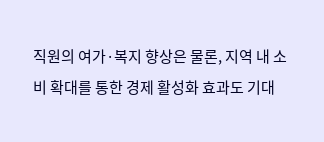직원의 여가·복지 향상은 물론, 지역 내 소비 확대를 통한 경제 활성화 효과도 기대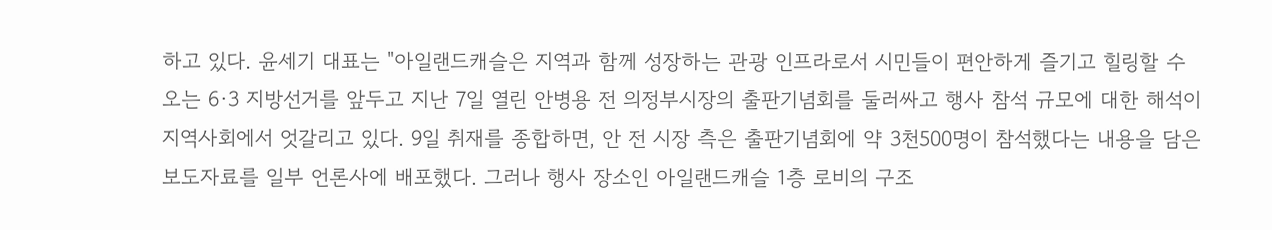하고 있다. 윤세기 대표는 "아일랜드캐슬은 지역과 함께 성장하는 관광 인프라로서 시민들이 편안하게 즐기고 힐링할 수
오는 6·3 지방선거를 앞두고 지난 7일 열린 안병용 전 의정부시장의 출판기념회를 둘러싸고 행사 참석 규모에 대한 해석이 지역사회에서 엇갈리고 있다. 9일 취재를 종합하면, 안 전 시장 측은 출판기념회에 약 3천500명이 참석했다는 내용을 담은 보도자료를 일부 언론사에 배포했다. 그러나 행사 장소인 아일랜드캐슬 1층 로비의 구조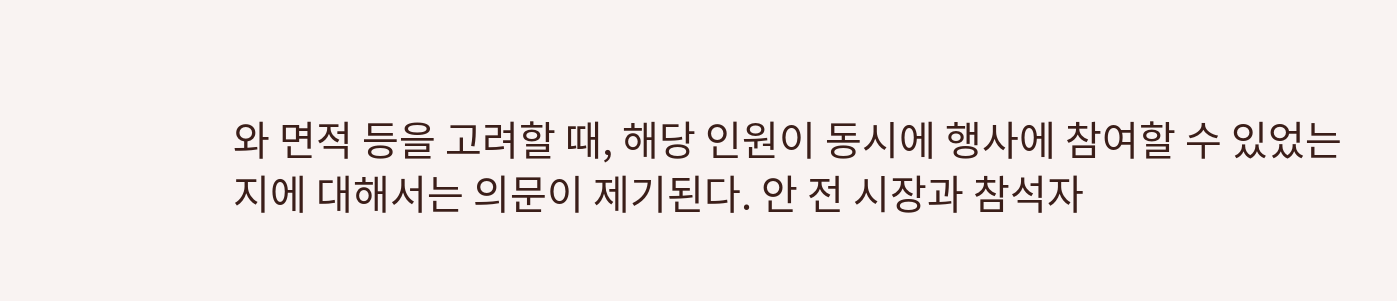와 면적 등을 고려할 때, 해당 인원이 동시에 행사에 참여할 수 있었는지에 대해서는 의문이 제기된다. 안 전 시장과 참석자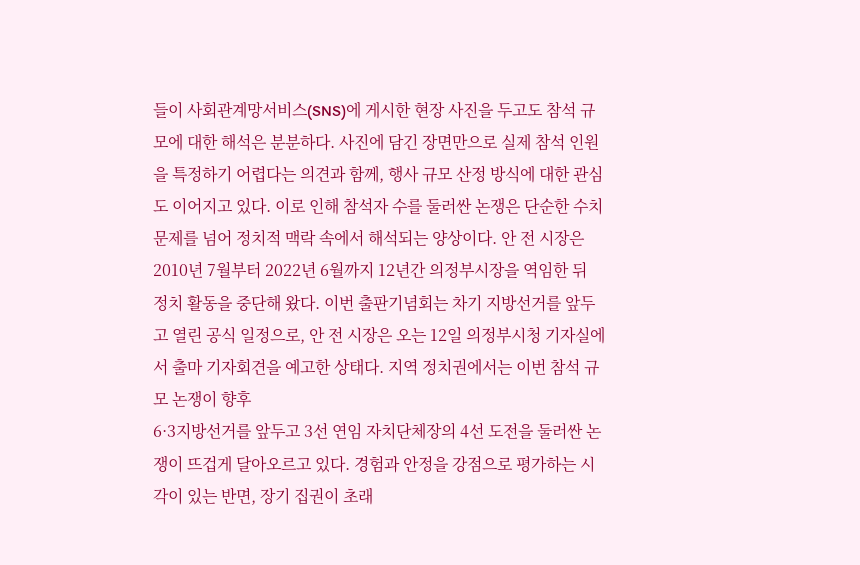들이 사회관계망서비스(SNS)에 게시한 현장 사진을 두고도 참석 규모에 대한 해석은 분분하다. 사진에 담긴 장면만으로 실제 참석 인원을 특정하기 어렵다는 의견과 함께, 행사 규모 산정 방식에 대한 관심도 이어지고 있다. 이로 인해 참석자 수를 둘러싼 논쟁은 단순한 수치 문제를 넘어 정치적 맥락 속에서 해석되는 양상이다. 안 전 시장은 2010년 7월부터 2022년 6월까지 12년간 의정부시장을 역임한 뒤 정치 활동을 중단해 왔다. 이번 출판기념회는 차기 지방선거를 앞두고 열린 공식 일정으로, 안 전 시장은 오는 12일 의정부시청 기자실에서 출마 기자회견을 예고한 상태다. 지역 정치권에서는 이번 참석 규모 논쟁이 향후
6·3지방선거를 앞두고 3선 연임 자치단체장의 4선 도전을 둘러싼 논쟁이 뜨겁게 달아오르고 있다. 경험과 안정을 강점으로 평가하는 시각이 있는 반면, 장기 집권이 초래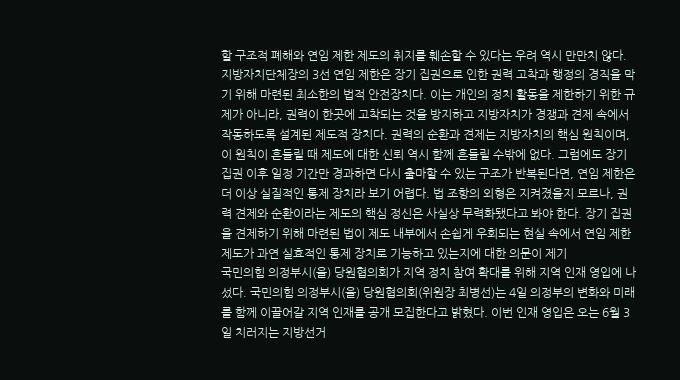할 구조적 폐해와 연임 제한 제도의 취지를 훼손할 수 있다는 우려 역시 만만치 않다. 지방자치단체장의 3선 연임 제한은 장기 집권으로 인한 권력 고착과 행정의 경직을 막기 위해 마련된 최소한의 법적 안전장치다. 이는 개인의 정치 활동을 제한하기 위한 규제가 아니라, 권력이 한곳에 고착되는 것을 방지하고 지방자치가 경쟁과 견제 속에서 작동하도록 설계된 제도적 장치다. 권력의 순환과 견제는 지방자치의 핵심 원칙이며, 이 원칙이 흔들릴 때 제도에 대한 신뢰 역시 함께 흔들릴 수밖에 없다. 그럼에도 장기 집권 이후 일정 기간만 경과하면 다시 출마할 수 있는 구조가 반복된다면, 연임 제한은 더 이상 실질적인 통제 장치라 보기 어렵다. 법 조항의 외형은 지켜졌을지 모르나, 권력 견제와 순환이라는 제도의 핵심 정신은 사실상 무력화됐다고 봐야 한다. 장기 집권을 견제하기 위해 마련된 법이 제도 내부에서 손쉽게 우회되는 현실 속에서 연임 제한 제도가 과연 실효적인 통제 장치로 기능하고 있는지에 대한 의문이 제기
국민의힘 의정부시(을) 당원협의회가 지역 정치 참여 확대를 위해 지역 인재 영입에 나섰다. 국민의힘 의정부시(을) 당원협의회(위원장 최병선)는 4일 의정부의 변화와 미래를 함께 이끌어갈 지역 인재를 공개 모집한다고 밝혔다. 이번 인재 영입은 오는 6월 3일 치러지는 지방선거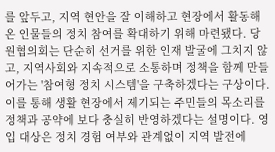를 앞두고, 지역 현안을 잘 이해하고 현장에서 활동해 온 인물들의 정치 참여를 확대하기 위해 마련됐다. 당원협의회는 단순히 선거를 위한 인재 발굴에 그치지 않고, 지역사회와 지속적으로 소통하며 정책을 함께 만들어가는 '참여형 정치 시스템'을 구축하겠다는 구상이다. 이를 통해 생활 현장에서 제기되는 주민들의 목소리를 정책과 공약에 보다 충실히 반영하겠다는 설명이다. 영입 대상은 정치 경험 여부와 관계없이 지역 발전에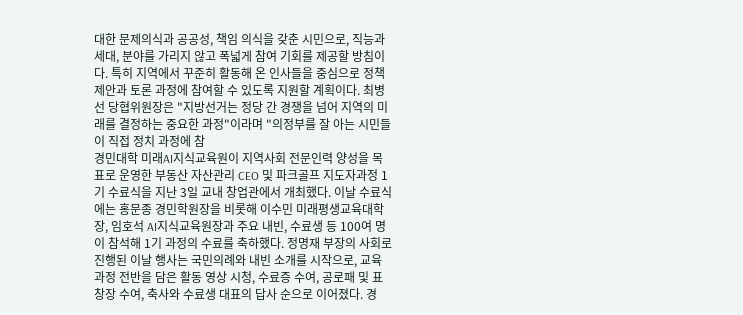대한 문제의식과 공공성, 책임 의식을 갖춘 시민으로, 직능과 세대, 분야를 가리지 않고 폭넓게 참여 기회를 제공할 방침이다. 특히 지역에서 꾸준히 활동해 온 인사들을 중심으로 정책 제안과 토론 과정에 참여할 수 있도록 지원할 계획이다. 최병선 당협위원장은 "지방선거는 정당 간 경쟁을 넘어 지역의 미래를 결정하는 중요한 과정"이라며 "의정부를 잘 아는 시민들이 직접 정치 과정에 참
경민대학 미래AI지식교육원이 지역사회 전문인력 양성을 목표로 운영한 부동산 자산관리 CEO 및 파크골프 지도자과정 1기 수료식을 지난 3일 교내 창업관에서 개최했다. 이날 수료식에는 홍문종 경민학원장을 비롯해 이수민 미래평생교육대학장, 임호석 AI지식교육원장과 주요 내빈, 수료생 등 100여 명이 참석해 1기 과정의 수료를 축하했다. 정명재 부장의 사회로 진행된 이날 행사는 국민의례와 내빈 소개를 시작으로, 교육 과정 전반을 담은 활동 영상 시청, 수료증 수여, 공로패 및 표창장 수여, 축사와 수료생 대표의 답사 순으로 이어졌다. 경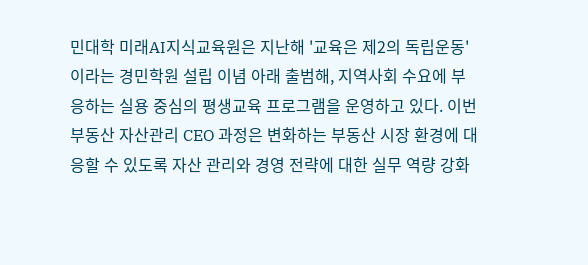민대학 미래AI지식교육원은 지난해 '교육은 제2의 독립운동'이라는 경민학원 설립 이념 아래 출범해, 지역사회 수요에 부응하는 실용 중심의 평생교육 프로그램을 운영하고 있다. 이번 부동산 자산관리 CEO 과정은 변화하는 부동산 시장 환경에 대응할 수 있도록 자산 관리와 경영 전략에 대한 실무 역량 강화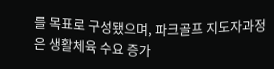를 목표로 구성됐으며, 파크골프 지도자과정은 생활체육 수요 증가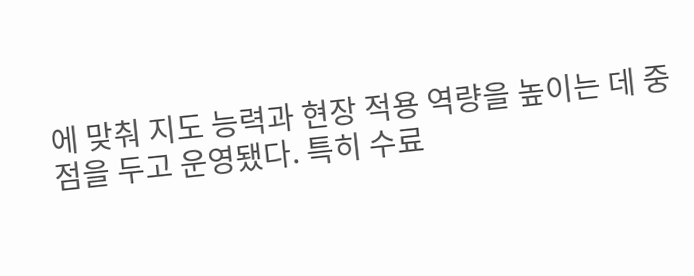에 맞춰 지도 능력과 현장 적용 역량을 높이는 데 중점을 두고 운영됐다. 특히 수료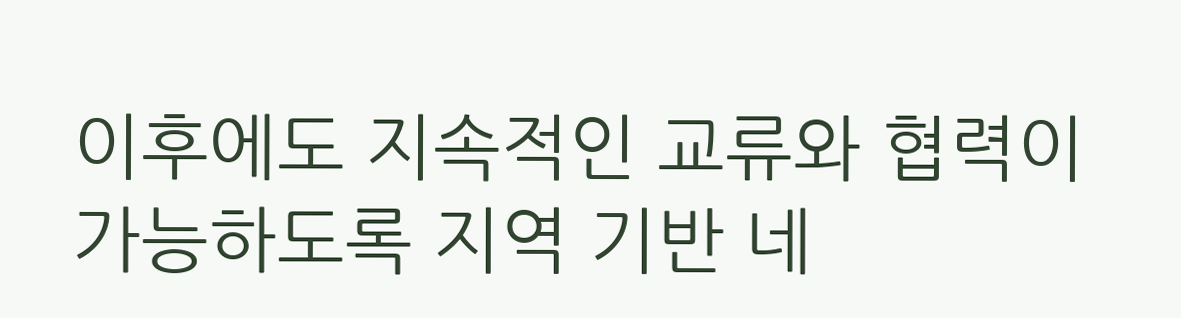이후에도 지속적인 교류와 협력이 가능하도록 지역 기반 네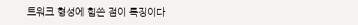트워크 형성에 힘쓴 점이 특징이다